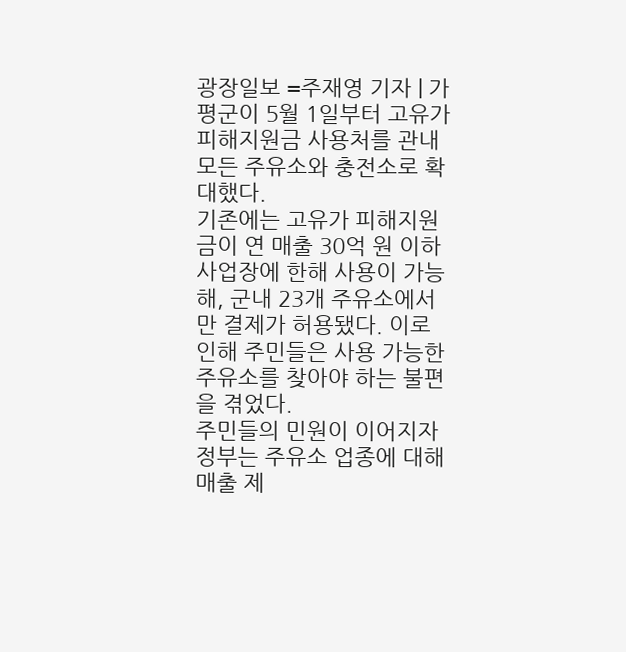광장일보 =주재영 기자 | 가평군이 5월 1일부터 고유가 피해지원금 사용처를 관내 모든 주유소와 충전소로 확대했다.
기존에는 고유가 피해지원금이 연 매출 30억 원 이하 사업장에 한해 사용이 가능해, 군내 23개 주유소에서만 결제가 허용됐다. 이로 인해 주민들은 사용 가능한 주유소를 찾아야 하는 불편을 겪었다.
주민들의 민원이 이어지자 정부는 주유소 업종에 대해 매출 제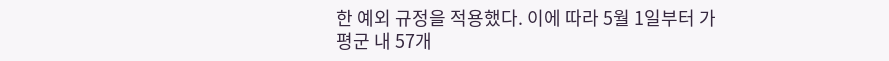한 예외 규정을 적용했다. 이에 따라 5월 1일부터 가평군 내 57개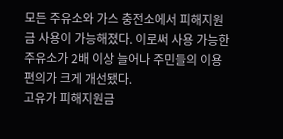모든 주유소와 가스 충전소에서 피해지원금 사용이 가능해졌다. 이로써 사용 가능한 주유소가 2배 이상 늘어나 주민들의 이용 편의가 크게 개선됐다.
고유가 피해지원금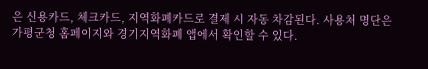은 신용카드, 체크카드, 지역화폐카드로 결제 시 자동 차감된다. 사용처 명단은 가평군청 홈페이지와 경기지역화폐 앱에서 확인할 수 있다.